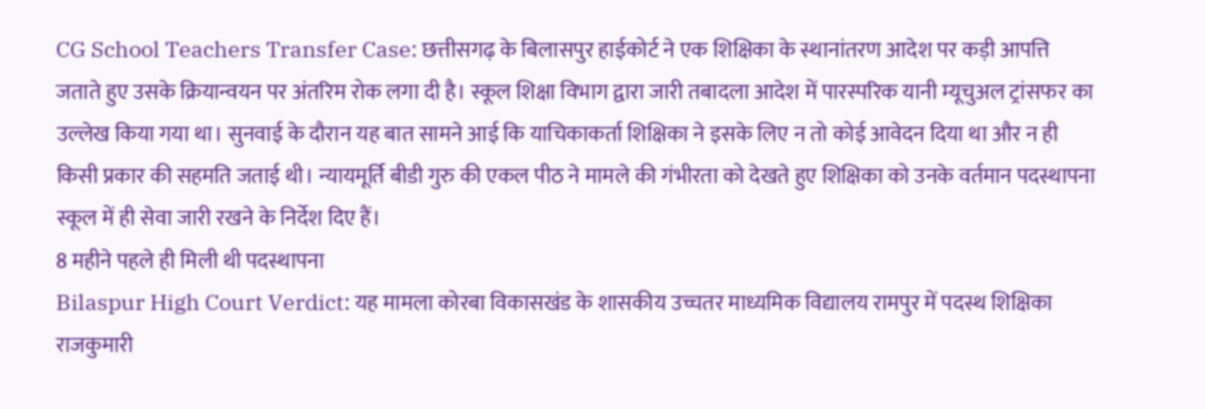CG School Teachers Transfer Case: छत्तीसगढ़ के बिलासपुर हाईकोर्ट ने एक शिक्षिका के स्थानांतरण आदेश पर कड़ी आपत्ति जताते हुए उसके क्रियान्वयन पर अंतरिम रोक लगा दी है। स्कूल शिक्षा विभाग द्वारा जारी तबादला आदेश में पारस्परिक यानी म्यूचुअल ट्रांसफर का उल्लेख किया गया था। सुनवाई के दौरान यह बात सामने आई कि याचिकाकर्ता शिक्षिका ने इसके लिए न तो कोई आवेदन दिया था और न ही किसी प्रकार की सहमति जताई थी। न्यायमूर्ति बीडी गुरु की एकल पीठ ने मामले की गंभीरता को देखते हुए शिक्षिका को उनके वर्तमान पदस्थापना स्कूल में ही सेवा जारी रखने के निर्देश दिए हैं।
8 महीने पहले ही मिली थी पदस्थापना
Bilaspur High Court Verdict: यह मामला कोरबा विकासखंड के शासकीय उच्चतर माध्यमिक विद्यालय रामपुर में पदस्थ शिक्षिका राजकुमारी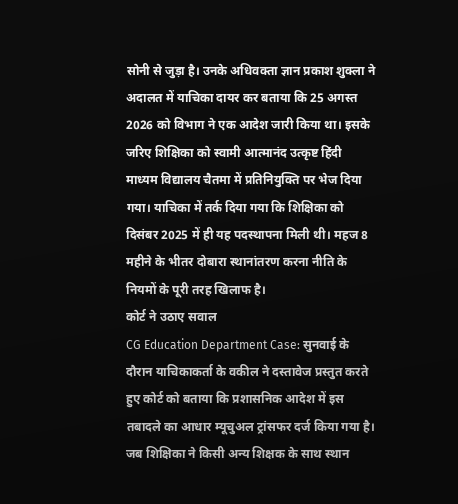सोनी से जुड़ा है। उनके अधिवक्ता ज्ञान प्रकाश शुक्ला ने अदालत में याचिका दायर कर बताया कि 25 अगस्त 2026 को विभाग ने एक आदेश जारी किया था। इसके जरिए शिक्षिका को स्वामी आत्मानंद उत्कृष्ट हिंदी माध्यम विद्यालय चैतमा में प्रतिनियुक्ति पर भेज दिया गया। याचिका में तर्क दिया गया कि शिक्षिका को दिसंबर 2025 में ही यह पदस्थापना मिली थी। महज 8 महीने के भीतर दोबारा स्थानांतरण करना नीति के नियमों के पूरी तरह खिलाफ है।
कोर्ट ने उठाए सवाल
CG Education Department Case: सुनवाई के दौरान याचिकाकर्ता के वकील ने दस्तावेज प्रस्तुत करते हुए कोर्ट को बताया कि प्रशासनिक आदेश में इस तबादले का आधार म्यूचुअल ट्रांसफर दर्ज किया गया है। जब शिक्षिका ने किसी अन्य शिक्षक के साथ स्थान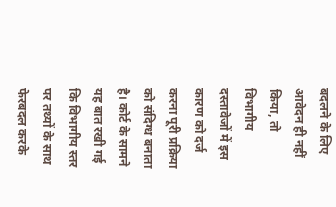बदलने के लिए आवेदन ही नहीं किया, तो विभागीय दस्तावेजों में इस कारण को दर्ज करना पूरी प्रक्रिया को संदिग्ध बनाता है। कोर्ट के सामने यह बात रखी गई कि विभागीय स्तर पर तथ्यों के साथ फेरबदल करके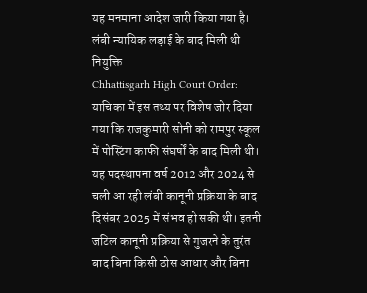यह मनमाना आदेश जारी किया गया है।
लंबी न्यायिक लड़ाई के बाद मिली थी नियुक्ति
Chhattisgarh High Court Order: याचिका में इस तथ्य पर विशेष जोर दिया गया कि राजकुमारी सोनी को रामपुर स्कूल में पोस्टिंग काफी संघर्षों के बाद मिली थी। यह पदस्थापना वर्ष 2012 और 2024 से चली आ रही लंबी कानूनी प्रक्रिया के बाद दिसंबर 2025 में संभव हो सकी थी। इतनी जटिल कानूनी प्रक्रिया से गुजरने के तुरंत बाद बिना किसी ठोस आधार और बिना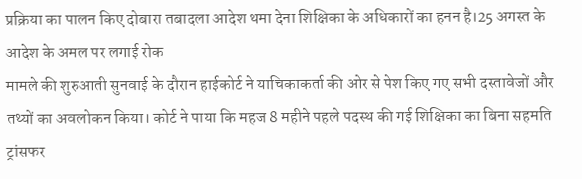प्रक्रिया का पालन किए दोबारा तबादला आदेश थमा देना शिक्षिका के अधिकारों का हनन है।25 अगस्त के आदेश के अमल पर लगाई रोक
मामले की शुरुआती सुनवाई के दौरान हाईकोर्ट ने याचिकाकर्ता की ओर से पेश किए गए सभी दस्तावेजों और तथ्यों का अवलोकन किया। कोर्ट ने पाया कि महज 8 महीने पहले पदस्थ की गई शिक्षिका का बिना सहमति ट्रांसफर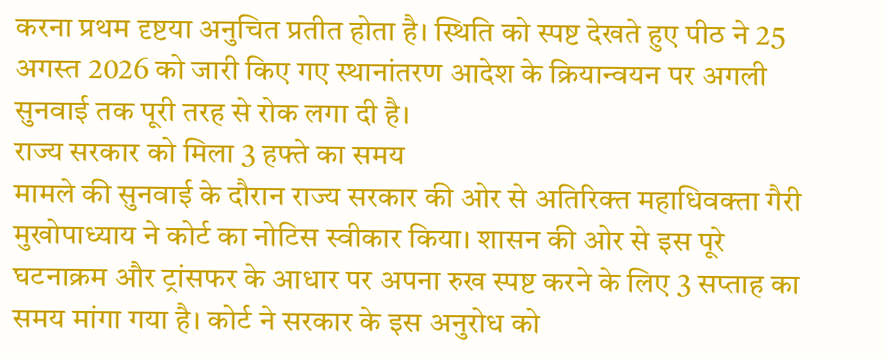करना प्रथम दृष्टया अनुचित प्रतीत होता है। स्थिति को स्पष्ट देखते हुए पीठ ने 25 अगस्त 2026 को जारी किए गए स्थानांतरण आदेश के क्रियान्वयन पर अगली सुनवाई तक पूरी तरह से रोक लगा दी है।
राज्य सरकार को मिला 3 हफ्ते का समय
मामले की सुनवाई के दौरान राज्य सरकार की ओर से अतिरिक्त महाधिवक्ता गैरी मुखोपाध्याय ने कोर्ट का नोटिस स्वीकार किया। शासन की ओर से इस पूरे घटनाक्रम और ट्रांसफर के आधार पर अपना रुख स्पष्ट करने के लिए 3 सप्ताह का समय मांगा गया है। कोर्ट ने सरकार के इस अनुरोध को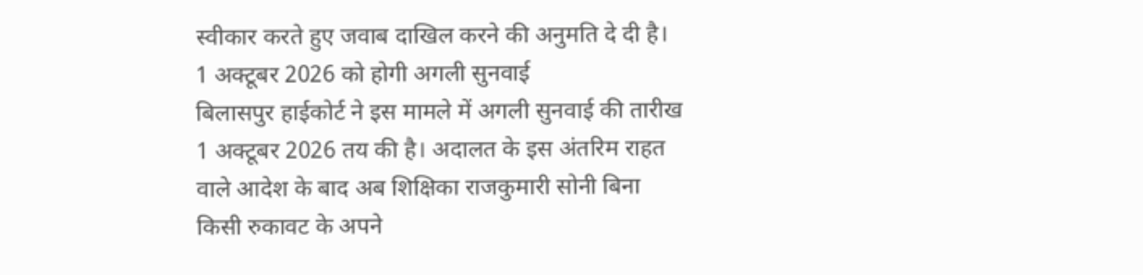स्वीकार करते हुए जवाब दाखिल करने की अनुमति दे दी है।
1 अक्टूबर 2026 को होगी अगली सुनवाई
बिलासपुर हाईकोर्ट ने इस मामले में अगली सुनवाई की तारीख 1 अक्टूबर 2026 तय की है। अदालत के इस अंतरिम राहत वाले आदेश के बाद अब शिक्षिका राजकुमारी सोनी बिना किसी रुकावट के अपने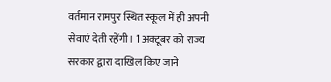वर्तमान रामपुर स्थित स्कूल में ही अपनी सेवाएं देती रहेंगी। 1 अक्टूबर को राज्य सरकार द्वारा दाखिल किए जाने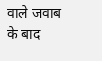वाले जवाब के बाद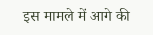इस मामले में आगे की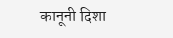कानूनी दिशा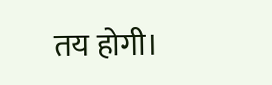तय होगी।